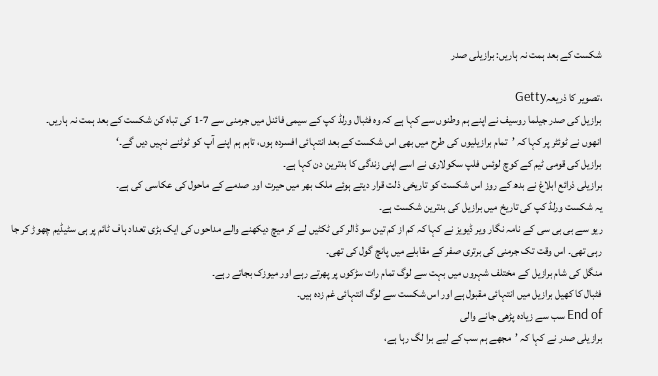شکست کے بعد ہمت نہ ہاریں: برازیلی صدر

،تصویر کا ذریعہGetty
برازیل کی صدر جیلما روسیف نے اپنے ہم وطنوں سے کہا ہے کہ وہ فٹبال ورلڈ کپ کے سیمی فائنل میں جرمنی سے 7-1 کی تباہ کن شکست کے بعد ہمت نہ ہاریں۔
انھوں نے ٹوئٹر پر کہا کہ ’تمام برازیلیوں کی طرح میں بھی اس شکست کے بعد انتہائی افسردہ ہوں، تاہم ہم اپنے آپ کو ٹوٹنے نہیں دیں گے۔‘
برازیل کی قومی ٹیم کے کوچ لوئس فلپ سکولاری نے اسے اپنی زندگی کا بدترین دن کہا ہے۔
برازیلی ذرائع ابلاغ نے بدھ کے روز اس شکست کو تاریخی ذلت قرار دیتے ہوئے ملک بھر میں حیرت اور صدمے کے ماحول کی عکاسی کی ہے۔
یہ شکست ورلڈ کپ کی تاریخ میں برازیل کی بدترین شکست ہے۔
ریو سے بی بی سی کے نامہ نگار ویر ڈیویز نے کہا کہ کم از کم تین سو ڈالر کی ٹکٹیں لے کر میچ دیکھنے والے مداحوں کی ایک بڑی تعداد ہاف ٹائم پر ہی سٹیڈیم چھوڑ کر جا رہی تھی۔ اس وقت تک جرمنی کی برتری صفر کے مقابلے میں پانچ گول کی تھی۔
منگل کی شام برازیل کے مختلف شہروں میں بہت سے لوگ تمام رات سڑکوں پر پھرتے رہے اور میوزک بجاتے رہے۔
فٹبال کا کھیل برازیل میں انتہائی مقبول ہے اور اس شکست سے لوگ انتہائی غم زدہ ہیں۔
End of سب سے زیادہ پڑھی جانے والی
برازیلی صدر نے کہا کہ ’مجھے ہم سب کے لیے برا لگ رہا ہے،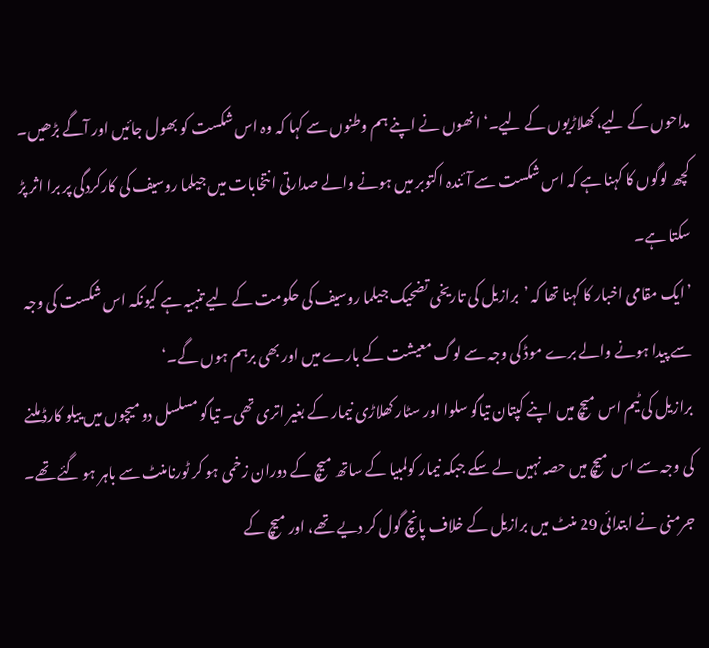مداحوں کے لیے، کھلاڑیوں کے لیے۔‘ انھوں نے اپنے ہم وطنوں سے کہا کہ وہ اس شکست کو بھول جائیں اور آگے بڑھیں۔
کچھ لوگوں کا کہنا ہے کہ اس شکست سے آئندہ اکتوبر میں ہونے والے صدارتی انتخابات میں جیلما روسیف کی کارکردگی پر برا اثر پڑ سکتا ہے۔
’ایک مقامی اخبار کا کہنا تھا کہ ’برازیل کی تاریخی تضحیک جیلما روسیف کی حکومت کے لیے تنبیہ ہے کیونکہ اس شکست کی وجہ سے پیدا ہونے والے برے موڈ کی وجہ سے لوگ معیشت کے بارے میں اور بھی برہم ہوں گے۔‘
برازیل کی ٹیم اس میچ میں اپنے کپتان تیاگو سلوا اور سٹار کھلاڑی نیمار کے بغیر اتری تھی۔ تیاگو مسلسل دو میچوں میں ییلو کارڈ ملنے کی وجہ سے اس میچ میں حصہ نہیں لے سکے جبکہ نیمار کولمبیا کے ساتھ میچ کے دوران زخمی ہو کر ٹورنامنٹ سے باہر ہو گئے تھے۔
جرمنی نے ابتدائی 29 منٹ میں برازیل کے خلاف پانچ گول کر دیے تھے، اور میچ کے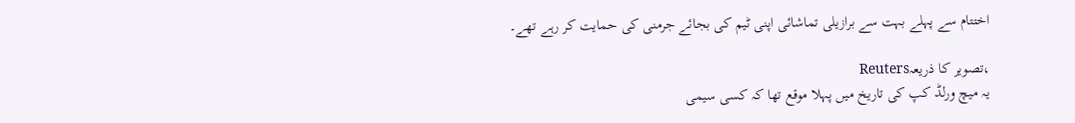اختتام سے پہلے بہت سے برازیلی تماشائی اپنی ٹیم کی بجائے جرمنی کی حمایت کر رہے تھے۔

،تصویر کا ذریعہReuters
یہ میچ ورلڈ کپ کی تاریخ میں پہلا موقع تھا کہ کسی سیمی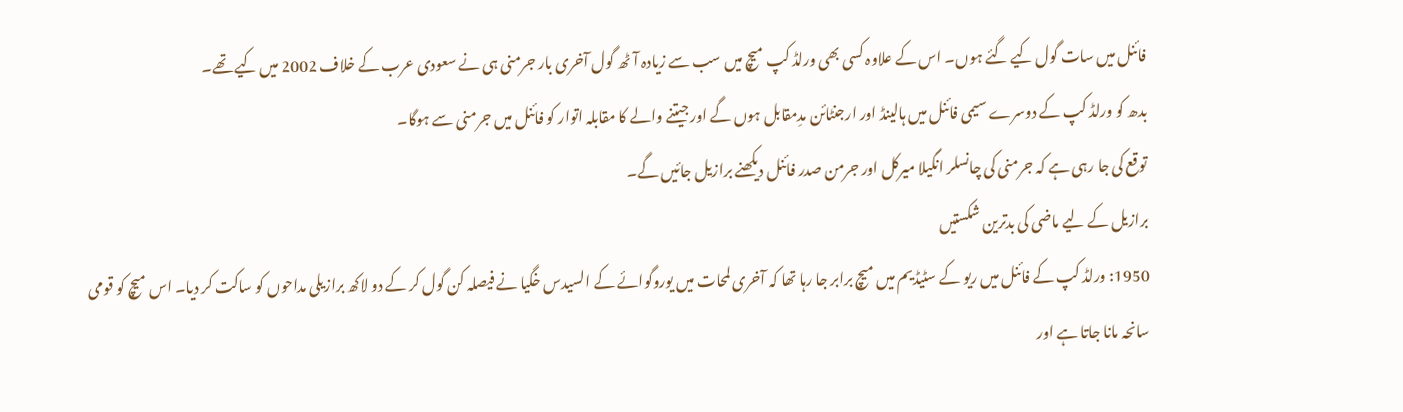فائنل میں سات گول کیے گئے ہوں۔ اس کے علاوہ کسی بھی ورلڈ کپ میچ میں سب سے زیادہ آٹھ گول آخری بار جرمنی ہی نے سعودی عرب کے خلاف 2002 میں کیے تھے۔
بدھ کو ورلڈ کپ کے دوسرے سیمی فائنل میں ہالینڈ اور ارجنٹائن مدِمقابل ہوں گے اور جیتنے والے کا مقابلہ اتوار کو فائنل میں جرمنی سے ہوگا۔
توقع کی جا رہی ہے کہ جرمنی کی چانسلر انگیلا میرکل اور جرمن صدر فائنل دیکھنے برازیل جائیں گے۔
برازیل کے لیے ماضی کی بدترین شکستیں
1950: ورلڈ کپ کے فائنل میں ریو کے سٹیڈیم میں میچ برابر جا رہا تھا کہ آخری لمحات میں یوروگوائے کے السیدس خگیا نے فیصلہ کن گول کر کے دو لاکھ برازیلی مداحوں کو ساکت کر دیا۔ اس میچ کو قومی سانحہ مانا جاتا ہے اور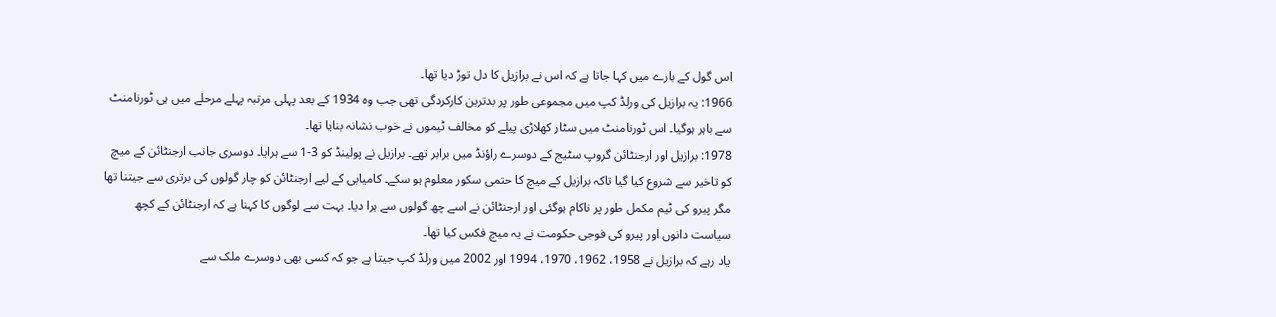اس گول کے بارے میں کہا جاتا ہے کہ اس نے برازیل کا دل توڑ دیا تھا۔
1966: یہ برازیل کی ورلڈ کپ میں مجموعی طور پر بدترین کارکردگی تھی جب وہ 1934 کے بعد پہلی مرتبہ پہلے مرحلے میں ہی ٹورنامنٹ سے باہر ہوگیا۔ اس ٹورنامنٹ میں سٹار کھلاڑی پیلے کو مخالف ٹیموں نے خوب نشانہ بنایا تھا۔
1978: برازیل اور ارجنٹائن گروپ سٹیج کے دوسرے راؤنڈ میں برابر تھے۔ برازیل نے پولینڈ کو 3-1 سے ہرایا۔ دوسری جانب ارجنٹائن کے میچ کو تاخیر سے شروع کیا گیا تاکہ برازیل کے میچ کا حتمی سکور معلوم ہو سکے۔ کامیابی کے لیے ارجنٹائن کو چار گولوں کی برتری سے جیتنا تھا مگر پیرو کی ٹیم مکمل طور پر ناکام ہوگئی اور ارجنٹائن نے اسے چھ گولوں سے ہرا دیا۔ بہت سے لوگوں کا کہنا ہے کہ ارجنٹائن کے کچھ سیاست دانوں اور پیرو کی فوجی حکومت نے یہ میچ فکس کیا تھا۔
یاد رہے کہ برازیل نے 1958، 1962، 1970، 1994 اور 2002 میں ورلڈ کپ جیتا ہے جو کہ کسی بھی دوسرے ملک سے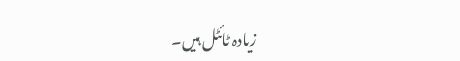زیادہ ٹائٹل ہیں۔